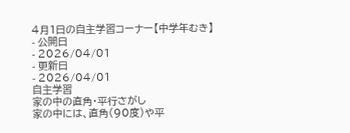4月1日の自主学習コーナー【中学年むき】
- 公開日
- 2026/04/01
- 更新日
- 2026/04/01
自主学習
家の中の直角・平行さがし
家の中には、直角(90度)や平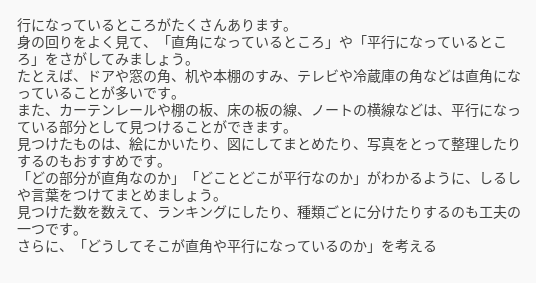行になっているところがたくさんあります。
身の回りをよく見て、「直角になっているところ」や「平行になっているところ」をさがしてみましょう。
たとえば、ドアや窓の角、机や本棚のすみ、テレビや冷蔵庫の角などは直角になっていることが多いです。
また、カーテンレールや棚の板、床の板の線、ノートの横線などは、平行になっている部分として見つけることができます。
見つけたものは、絵にかいたり、図にしてまとめたり、写真をとって整理したりするのもおすすめです。
「どの部分が直角なのか」「どことどこが平行なのか」がわかるように、しるしや言葉をつけてまとめましょう。
見つけた数を数えて、ランキングにしたり、種類ごとに分けたりするのも工夫の一つです。
さらに、「どうしてそこが直角や平行になっているのか」を考える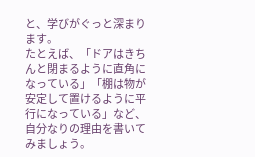と、学びがぐっと深まります。
たとえば、「ドアはきちんと閉まるように直角になっている」「棚は物が安定して置けるように平行になっている」など、自分なりの理由を書いてみましょう。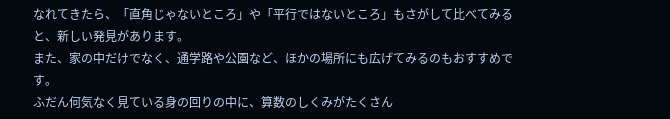なれてきたら、「直角じゃないところ」や「平行ではないところ」もさがして比べてみると、新しい発見があります。
また、家の中だけでなく、通学路や公園など、ほかの場所にも広げてみるのもおすすめです。
ふだん何気なく見ている身の回りの中に、算数のしくみがたくさん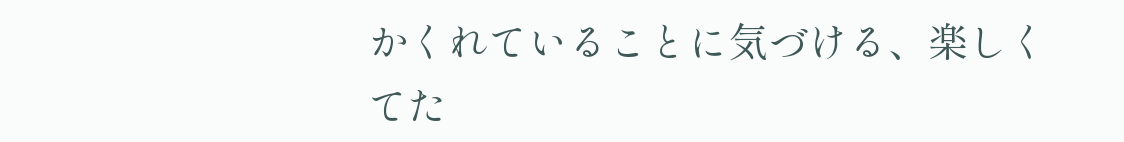かくれていることに気づける、楽しくてた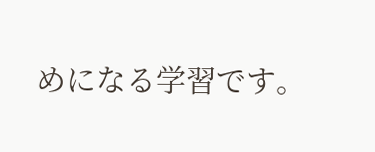めになる学習です。